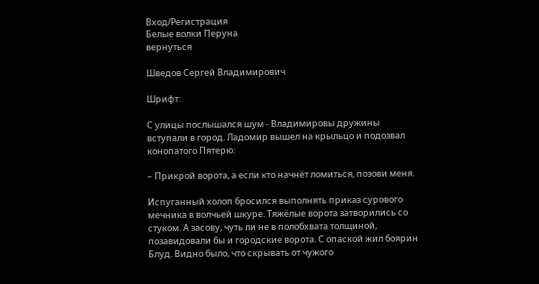Вход/Регистрация
Белые волки Перуна
вернуться

Шведов Сергей Владимирович

Шрифт:

С улицы послышался шум - Владимировы дружины вступали в город. Ладомир вышел на крыльцо и подозвал конопатого Пятерю:

– Прикрой ворота, а если кто начнёт ломиться, позови меня.

Испуганный холоп бросился выполнять приказ сурового мечника в волчьей шкуре. Тяжёлые ворота затворились со стуком. А засову, чуть ли не в полобхвата толщиной, позавидовали бы и городские ворота. С опаской жил боярин Блуд. Видно было, что скрывать от чужого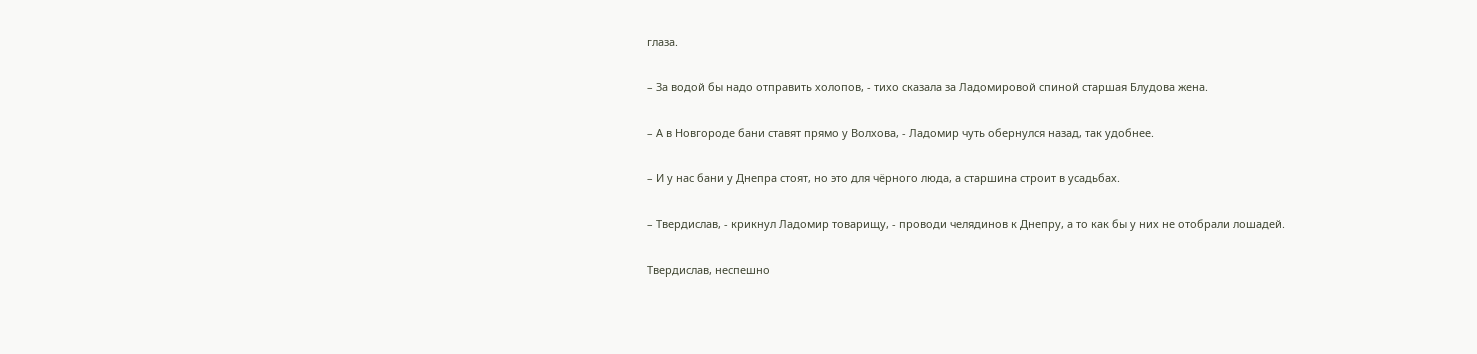глаза.

– За водой бы надо отправить холопов, - тихо сказала за Ладомировой спиной старшая Блудова жена.

– А в Новгороде бани ставят прямо у Волхова, - Ладомир чуть обернулся назад, так удобнее.

– И у нас бани у Днепра стоят, но это для чёрного люда, а старшина строит в усадьбах.

– Твердислав, - крикнул Ладомир товарищу, - проводи челядинов к Днепру, а то как бы у них не отобрали лошадей.

Твердислав, неспешно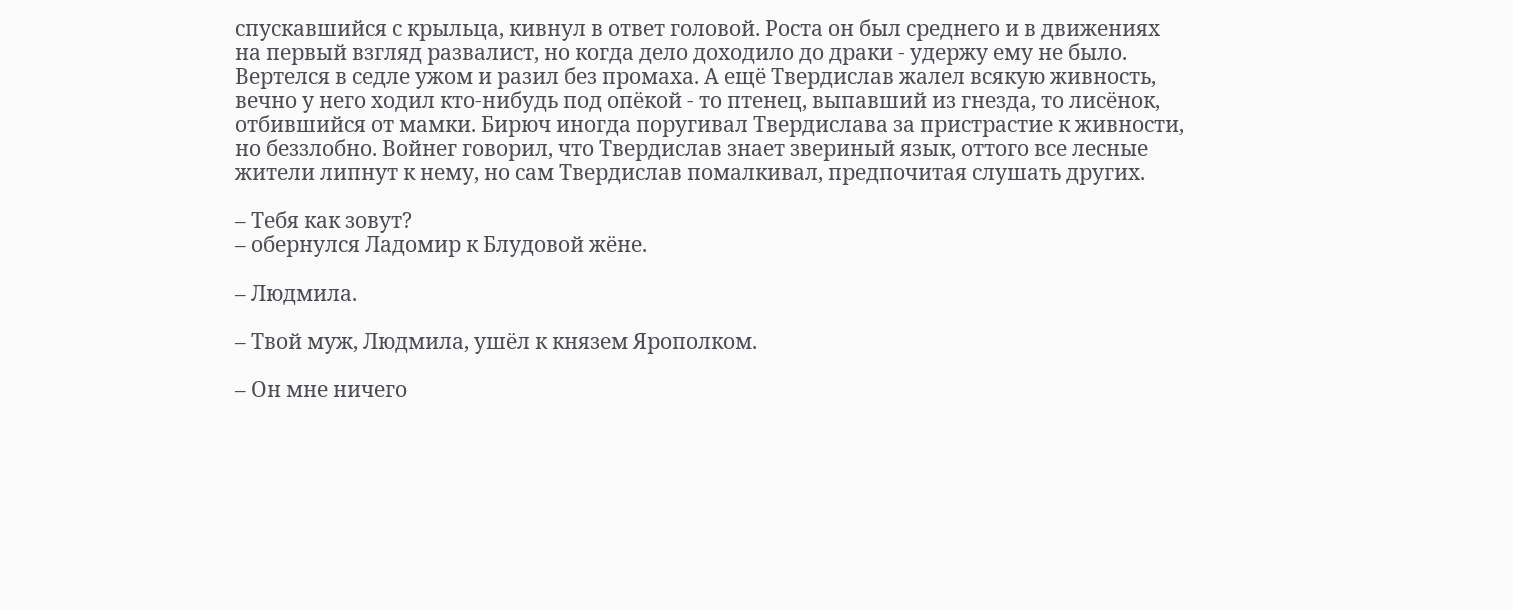спускавшийся с крыльца, кивнул в ответ головой. Роста он был среднего и в движениях на первый взгляд развалист, но когда дело доходило до драки - удержу ему не было. Вертелся в седле ужом и разил без промаха. А ещё Твердислав жалел всякую живность, вечно у него ходил кто-нибудь под опёкой - то птенец, выпавший из гнезда, то лисёнок, отбившийся от мамки. Бирюч иногда поругивал Твердислава за пристрастие к живности, но беззлобно. Войнег говорил, что Твердислав знает звериный язык, оттого все лесные жители липнут к нему, но сам Твердислав помалкивал, предпочитая слушать других.

– Тебя как зовут?
– обернулся Ладомир к Блудовой жёне.

– Людмила.

– Твой муж, Людмила, ушёл к князем Ярополком.

– Он мне ничего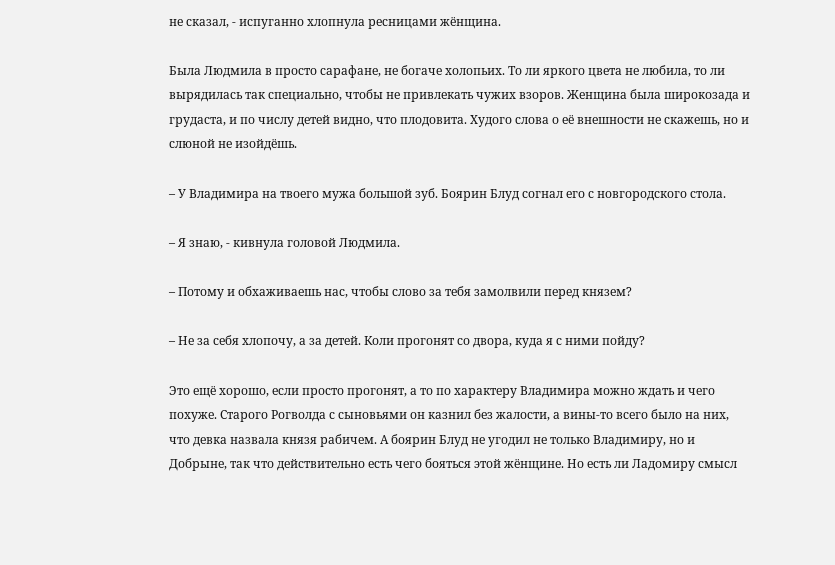не сказал, - испуганно хлопнула ресницами жёнщина.

Была Людмила в просто сарафане, не богаче холопьих. То ли яркого цвета не любила, то ли вырядилась так специально, чтобы не привлекать чужих взоров. Женщина была широкозада и грудаста, и по числу детей видно, что плодовита. Худого слова о её внешности не скажешь, но и слюной не изойдёшь.

– У Владимира на твоего мужа большой зуб. Боярин Блуд согнал его с новгородского стола.

– Я знаю, - кивнула головой Людмила.

– Потому и обхаживаешь нас, чтобы слово за тебя замолвили перед князем?

– Не за себя хлопочу, а за детей. Коли прогонят со двора, куда я с ними пойду?

Это ещё хорошо, если просто прогонят, а то по характеру Владимира можно ждать и чего похуже. Старого Рогволда с сыновьями он казнил без жалости, а вины-то всего было на них, что девка назвала князя рабичем. А боярин Блуд не угодил не только Владимиру, но и Добрыне, так что действительно есть чего бояться этой жёнщине. Но есть ли Ладомиру смысл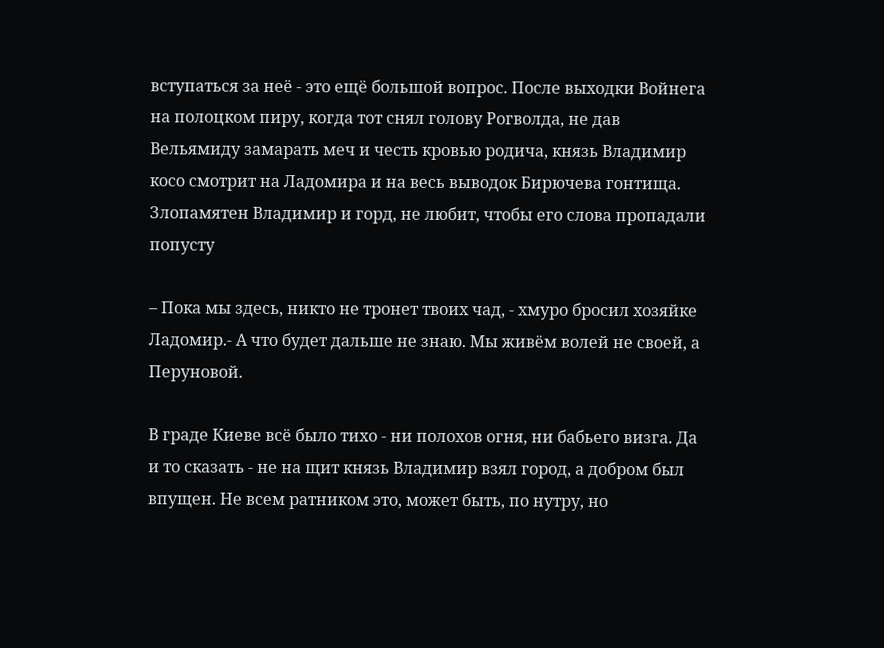вступаться за неё - это ещё большой вопрос. После выходки Войнега на полоцком пиру, когда тот снял голову Рогволда, не дав Вельямиду замарать меч и честь кровью родича, князь Владимир косо смотрит на Ладомира и на весь выводок Бирючева гонтища. Злопамятен Владимир и горд, не любит, чтобы его слова пропадали попусту

– Пока мы здесь, никто не тронет твоих чад, - хмуро бросил хозяйке Ладомир.- А что будет дальше не знаю. Мы живём волей не своей, а Перуновой.

В граде Киеве всё было тихо - ни полохов огня, ни бабьего визга. Да и то сказать - не на щит князь Владимир взял город, а добром был впущен. Не всем ратником это, может быть, по нутру, но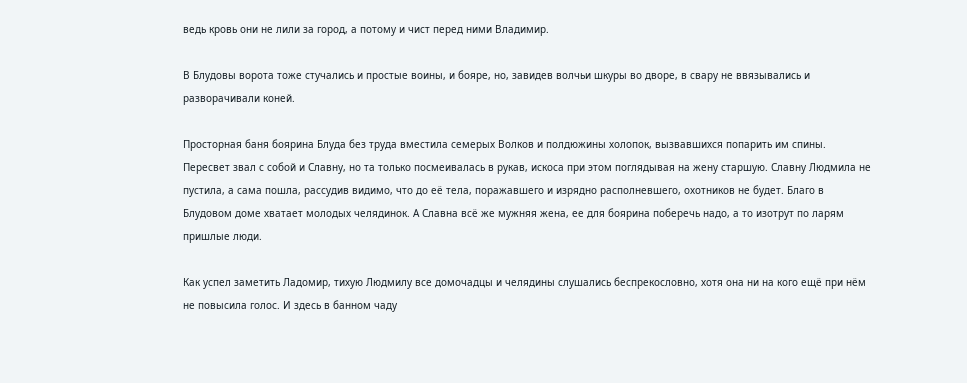ведь кровь они не лили за город, а потому и чист перед ними Владимир.

В Блудовы ворота тоже стучались и простые воины, и бояре, но, завидев волчьи шкуры во дворе, в свару не ввязывались и разворачивали коней.

Просторная баня боярина Блуда без труда вместила семерых Волков и полдюжины холопок, вызвавшихся попарить им спины. Пересвет звал с собой и Славну, но та только посмеивалась в рукав, искоса при этом поглядывая на жену старшую. Славну Людмила не пустила, а сама пошла, рассудив видимо, что до её тела, поражавшего и изрядно располневшего, охотников не будет. Благо в Блудовом доме хватает молодых челядинок. А Славна всё же мужняя жена, ее для боярина поберечь надо, а то изотрут по ларям пришлые люди.

Как успел заметить Ладомир, тихую Людмилу все домочадцы и челядины слушались беспрекословно, хотя она ни на кого ещё при нём не повысила голос. И здесь в банном чаду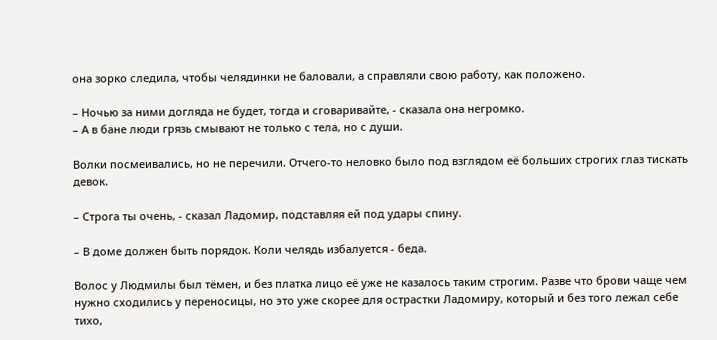она зорко следила, чтобы челядинки не баловали, а справляли свою работу, как положено.

– Ночью за ними догляда не будет, тогда и сговаривайте, - сказала она негромко.
– А в бане люди грязь смывают не только с тела, но с души.

Волки посмеивались, но не перечили. Отчего-то неловко было под взглядом её больших строгих глаз тискать девок.

– Строга ты очень, - сказал Ладомир, подставляя ей под удары спину.

– В доме должен быть порядок. Коли челядь избалуется - беда.

Волос у Людмилы был тёмен, и без платка лицо её уже не казалось таким строгим. Разве что брови чаще чем нужно сходились у переносицы, но это уже скорее для острастки Ладомиру, который и без того лежал себе тихо,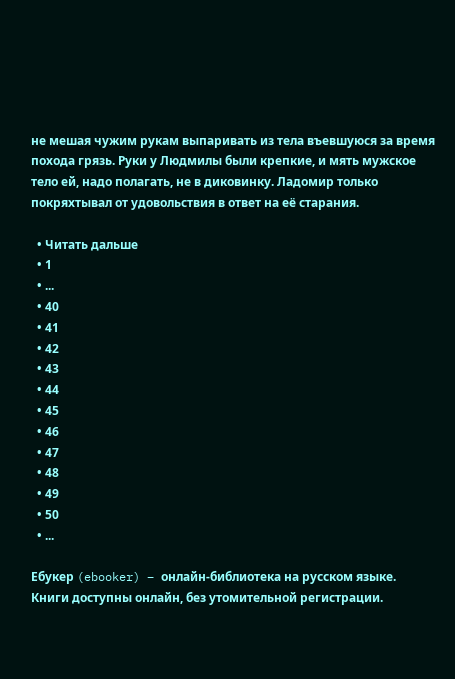не мешая чужим рукам выпаривать из тела въевшуюся за время похода грязь. Руки у Людмилы были крепкие, и мять мужское тело ей, надо полагать, не в диковинку. Ладомир только покряхтывал от удовольствия в ответ на её старания.

  • Читать дальше
  • 1
  • ...
  • 40
  • 41
  • 42
  • 43
  • 44
  • 45
  • 46
  • 47
  • 48
  • 49
  • 50
  • ...

Ебукер (ebooker) – онлайн-библиотека на русском языке. Книги доступны онлайн, без утомительной регистрации.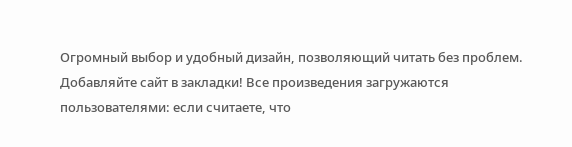Огромный выбор и удобный дизайн, позволяющий читать без проблем. Добавляйте сайт в закладки! Все произведения загружаются пользователями: если считаете, что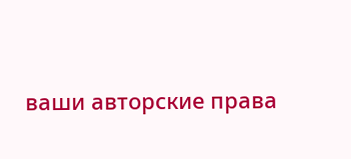ваши авторские права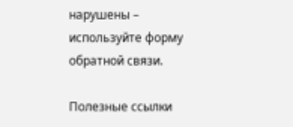нарушены – используйте форму обратной связи.

Полезные ссылки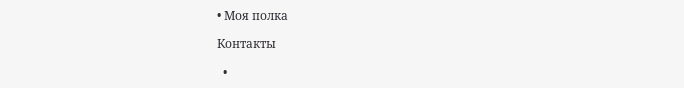• Моя полка

Контакты

  •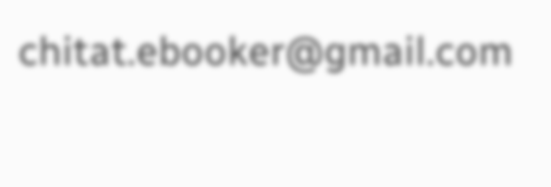chitat.ebooker@gmail.com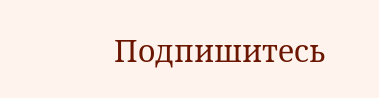Подпишитесь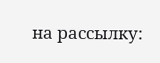на рассылку: